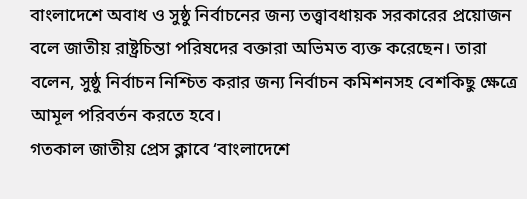বাংলাদেশে অবাধ ও সুষ্ঠু নির্বাচনের জন্য তত্ত্বাবধায়ক সরকারের প্রয়োজন বলে জাতীয় রাষ্ট্রচিন্তা পরিষদের বক্তারা অভিমত ব্যক্ত করেছেন। তারা বলেন, সুষ্ঠু নির্বাচন নিশ্চিত করার জন্য নির্বাচন কমিশনসহ বেশকিছু ক্ষেত্রে আমূল পরিবর্তন করতে হবে।
গতকাল জাতীয় প্রেস ক্লাবে ‘বাংলাদেশে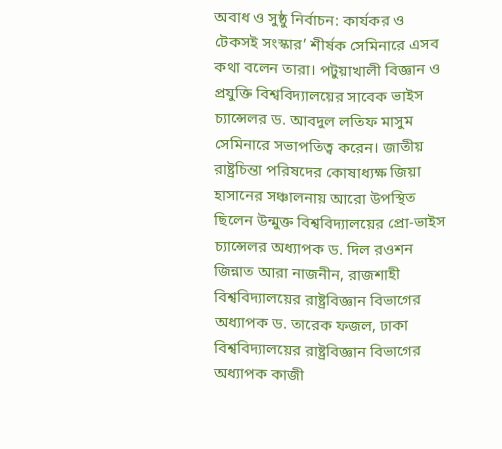অবাধ ও সুষ্ঠু নির্বাচন: কার্যকর ও টেকসই সংস্কার’ শীর্ষক সেমিনারে এসব কথা বলেন তারা। পটুয়াখালী বিজ্ঞান ও প্রযুক্তি বিশ্ববিদ্যালয়ের সাবেক ভাইস চ্যান্সেলর ড. আবদুল লতিফ মাসুম সেমিনারে সভাপতিত্ব করেন। জাতীয় রাষ্ট্রচিন্তা পরিষদের কোষাধ্যক্ষ জিয়া হাসানের সঞ্চালনায় আরো উপস্থিত ছিলেন উন্মুক্ত বিশ্ববিদ্যালয়ের প্রো-ভাইস চ্যান্সেলর অধ্যাপক ড. দিল রওশন জিন্নাত আরা নাজনীন, রাজশাহী বিশ্ববিদ্যালয়ের রাষ্ট্রবিজ্ঞান বিভাগের অধ্যাপক ড. তারেক ফজল, ঢাকা বিশ্ববিদ্যালয়ের রাষ্ট্রবিজ্ঞান বিভাগের অধ্যাপক কাজী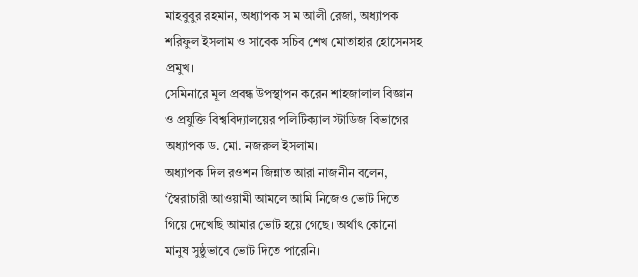মাহবুবুর রহমান, অধ্যাপক স ম আলী রেজা, অধ্যাপক শরিফুল ইসলাম ও সাবেক সচিব শেখ মোতাহার হোসেনসহ প্রমুখ।
সেমিনারে মূল প্রবন্ধ উপস্থাপন করেন শাহজালাল বিজ্ঞান ও প্রযুক্তি বিশ্ববিদ্যালয়ের পলিটিক্যাল স্টাডিজ বিভাগের অধ্যাপক ড. মো. নজরুল ইসলাম।
অধ্যাপক দিল রওশন জিন্নাত আরা নাজনীন বলেন, ‘স্বৈরাচারী আওয়ামী আমলে আমি নিজেও ভোট দিতে গিয়ে দেখেছি আমার ভোট হয়ে গেছে। অর্থাৎ কোনো মানুষ সুষ্ঠুভাবে ভোট দিতে পারেনি।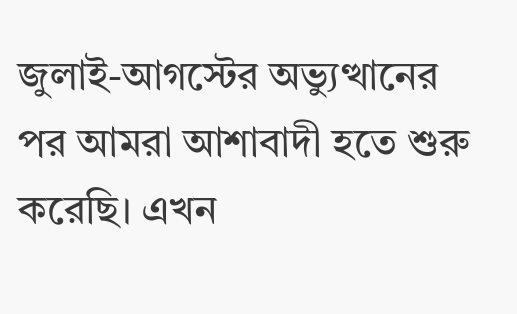জুলাই-আগস্টের অভ্যুত্থানের পর আমরা আশাবাদী হতে শুরু করেছি। এখন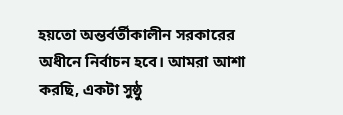হয়তো অন্তর্বর্তীকালীন সরকারের অধীনে নির্বাচন হবে। আমরা আশা করছি, একটা সুষ্ঠু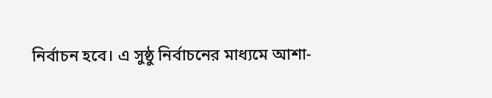নির্বাচন হবে। এ সুষ্ঠু নির্বাচনের মাধ্যমে আশা-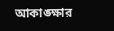আকাঙ্ক্ষার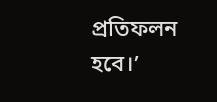প্রতিফলন হবে।’